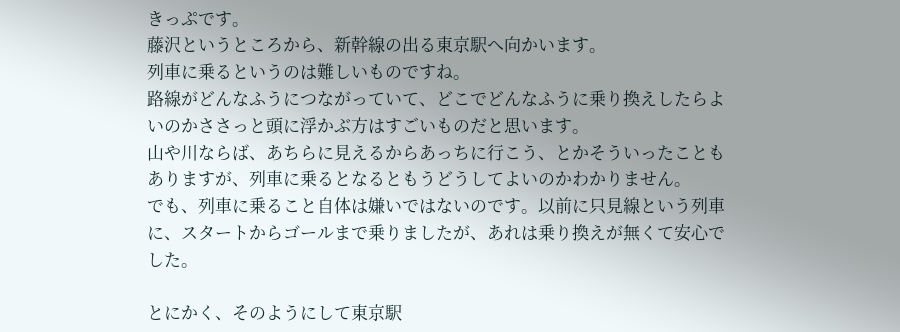きっぷです。
藤沢というところから、新幹線の出る東京駅へ向かいます。
列車に乗るというのは難しいものですね。
路線がどんなふうにつながっていて、どこでどんなふうに乗り換えしたらよいのかささっと頭に浮かぶ方はすごいものだと思います。
山や川ならば、あちらに見えるからあっちに行こう、とかそういったこともありますが、列車に乗るとなるともうどうしてよいのかわかりません。
でも、列車に乗ること自体は嫌いではないのです。以前に只見線という列車に、スタートからゴールまで乗りましたが、あれは乗り換えが無くて安心でした。

とにかく、そのようにして東京駅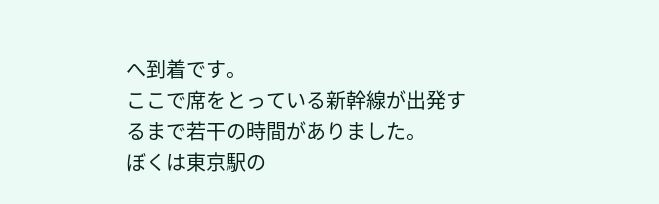へ到着です。
ここで席をとっている新幹線が出発するまで若干の時間がありました。
ぼくは東京駅の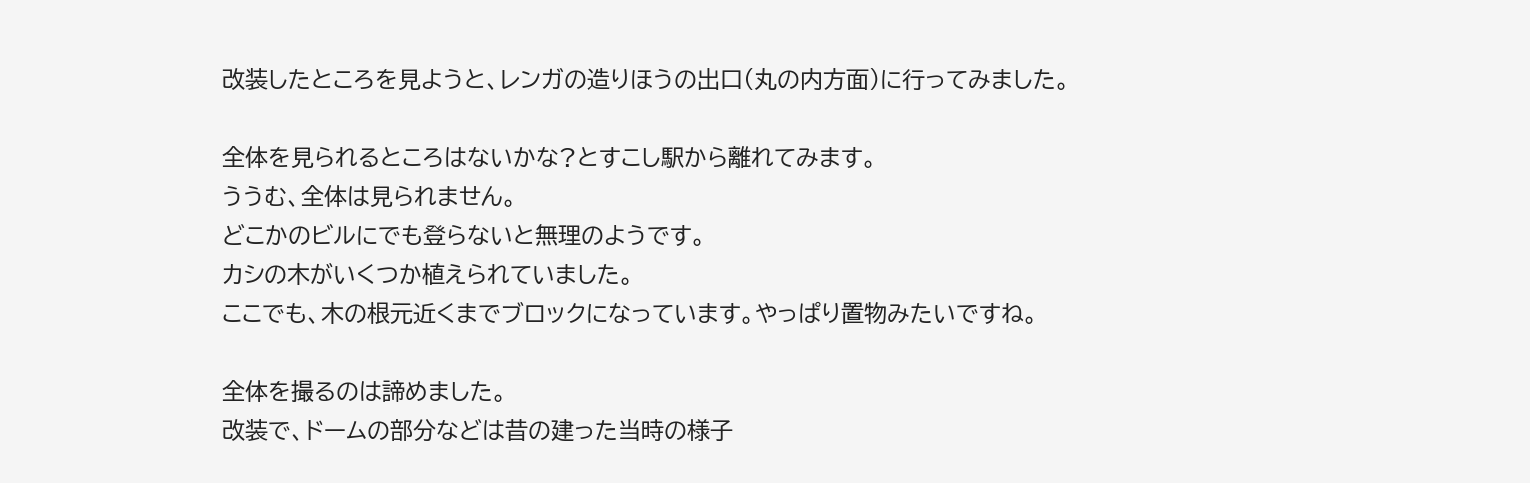改装したところを見ようと、レンガの造りほうの出口(丸の内方面)に行ってみました。

全体を見られるところはないかな?とすこし駅から離れてみます。
ううむ、全体は見られません。
どこかのビルにでも登らないと無理のようです。
カシの木がいくつか植えられていました。
ここでも、木の根元近くまでブロックになっています。やっぱり置物みたいですね。

全体を撮るのは諦めました。
改装で、ドームの部分などは昔の建った当時の様子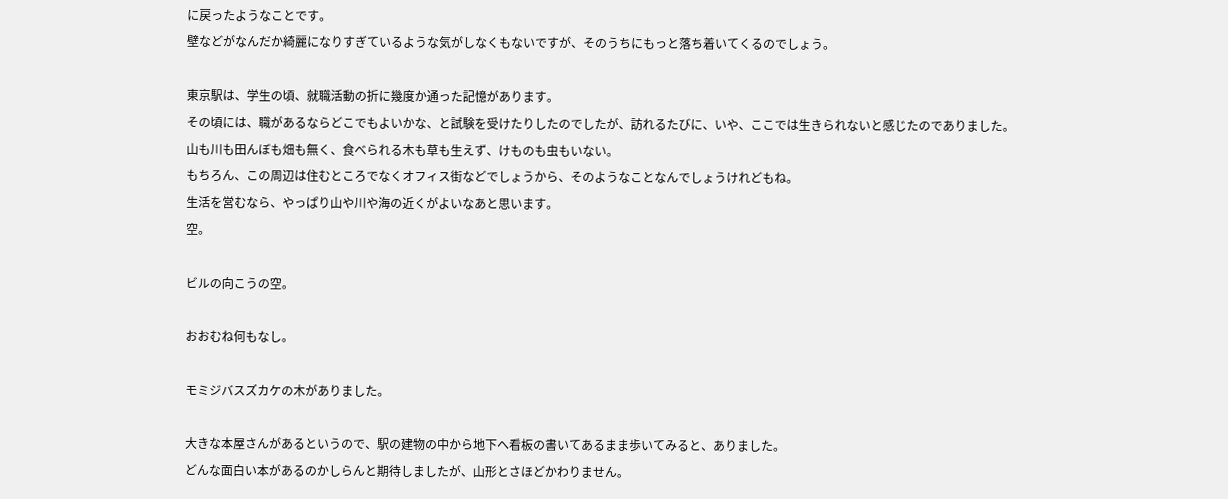に戻ったようなことです。
壁などがなんだか綺麗になりすぎているような気がしなくもないですが、そのうちにもっと落ち着いてくるのでしょう。

東京駅は、学生の頃、就職活動の折に幾度か通った記憶があります。
その頃には、職があるならどこでもよいかな、と試験を受けたりしたのでしたが、訪れるたびに、いや、ここでは生きられないと感じたのでありました。
山も川も田んぼも畑も無く、食べられる木も草も生えず、けものも虫もいない。
もちろん、この周辺は住むところでなくオフィス街などでしょうから、そのようなことなんでしょうけれどもね。
生活を営むなら、やっぱり山や川や海の近くがよいなあと思います。
空。

ビルの向こうの空。

おおむね何もなし。

モミジバスズカケの木がありました。

大きな本屋さんがあるというので、駅の建物の中から地下へ看板の書いてあるまま歩いてみると、ありました。
どんな面白い本があるのかしらんと期待しましたが、山形とさほどかわりません。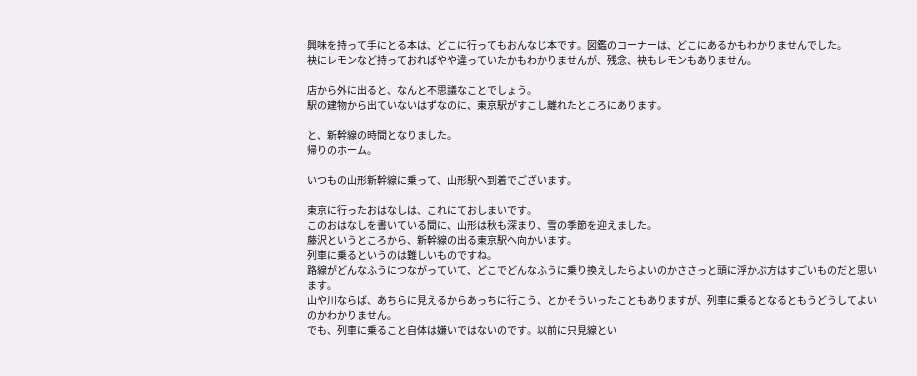興味を持って手にとる本は、どこに行ってもおんなじ本です。図鑑のコーナーは、どこにあるかもわかりませんでした。
袂にレモンなど持っておればやや違っていたかもわかりませんが、残念、袂もレモンもありません。

店から外に出ると、なんと不思議なことでしょう。
駅の建物から出ていないはずなのに、東京駅がすこし離れたところにあります。

と、新幹線の時間となりました。
帰りのホーム。

いつもの山形新幹線に乗って、山形駅へ到着でございます。

東京に行ったおはなしは、これにておしまいです。
このおはなしを書いている間に、山形は秋も深まり、雪の季節を迎えました。
藤沢というところから、新幹線の出る東京駅へ向かいます。
列車に乗るというのは難しいものですね。
路線がどんなふうにつながっていて、どこでどんなふうに乗り換えしたらよいのかささっと頭に浮かぶ方はすごいものだと思います。
山や川ならば、あちらに見えるからあっちに行こう、とかそういったこともありますが、列車に乗るとなるともうどうしてよいのかわかりません。
でも、列車に乗ること自体は嫌いではないのです。以前に只見線とい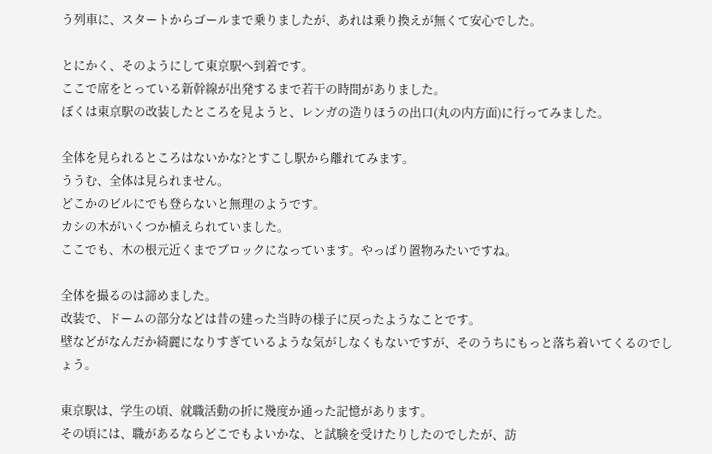う列車に、スタートからゴールまで乗りましたが、あれは乗り換えが無くて安心でした。

とにかく、そのようにして東京駅へ到着です。
ここで席をとっている新幹線が出発するまで若干の時間がありました。
ぼくは東京駅の改装したところを見ようと、レンガの造りほうの出口(丸の内方面)に行ってみました。

全体を見られるところはないかな?とすこし駅から離れてみます。
ううむ、全体は見られません。
どこかのビルにでも登らないと無理のようです。
カシの木がいくつか植えられていました。
ここでも、木の根元近くまでブロックになっています。やっぱり置物みたいですね。

全体を撮るのは諦めました。
改装で、ドームの部分などは昔の建った当時の様子に戻ったようなことです。
壁などがなんだか綺麗になりすぎているような気がしなくもないですが、そのうちにもっと落ち着いてくるのでしょう。

東京駅は、学生の頃、就職活動の折に幾度か通った記憶があります。
その頃には、職があるならどこでもよいかな、と試験を受けたりしたのでしたが、訪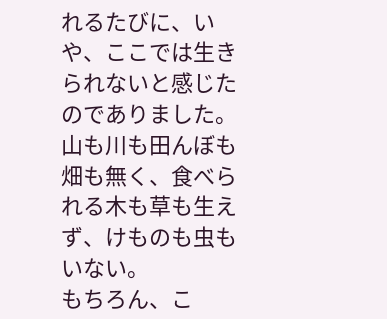れるたびに、いや、ここでは生きられないと感じたのでありました。
山も川も田んぼも畑も無く、食べられる木も草も生えず、けものも虫もいない。
もちろん、こ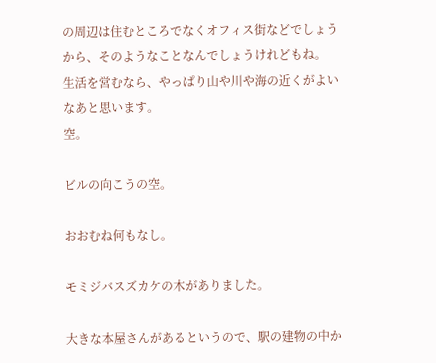の周辺は住むところでなくオフィス街などでしょうから、そのようなことなんでしょうけれどもね。
生活を営むなら、やっぱり山や川や海の近くがよいなあと思います。
空。

ビルの向こうの空。

おおむね何もなし。

モミジバスズカケの木がありました。

大きな本屋さんがあるというので、駅の建物の中か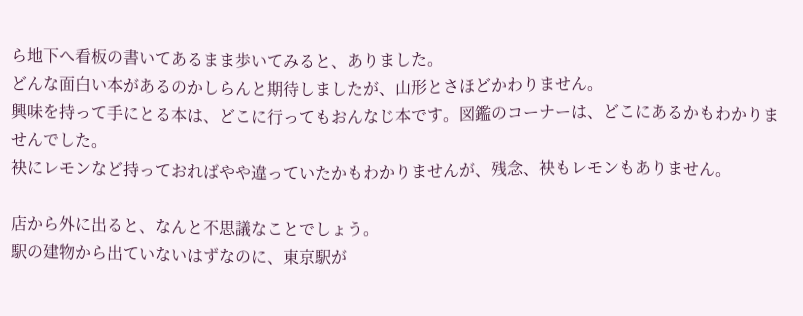ら地下へ看板の書いてあるまま歩いてみると、ありました。
どんな面白い本があるのかしらんと期待しましたが、山形とさほどかわりません。
興味を持って手にとる本は、どこに行ってもおんなじ本です。図鑑のコーナーは、どこにあるかもわかりませんでした。
袂にレモンなど持っておればやや違っていたかもわかりませんが、残念、袂もレモンもありません。

店から外に出ると、なんと不思議なことでしょう。
駅の建物から出ていないはずなのに、東京駅が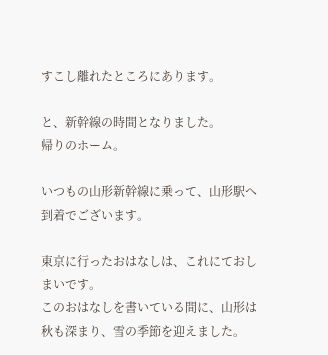すこし離れたところにあります。

と、新幹線の時間となりました。
帰りのホーム。

いつもの山形新幹線に乗って、山形駅へ到着でございます。

東京に行ったおはなしは、これにておしまいです。
このおはなしを書いている間に、山形は秋も深まり、雪の季節を迎えました。